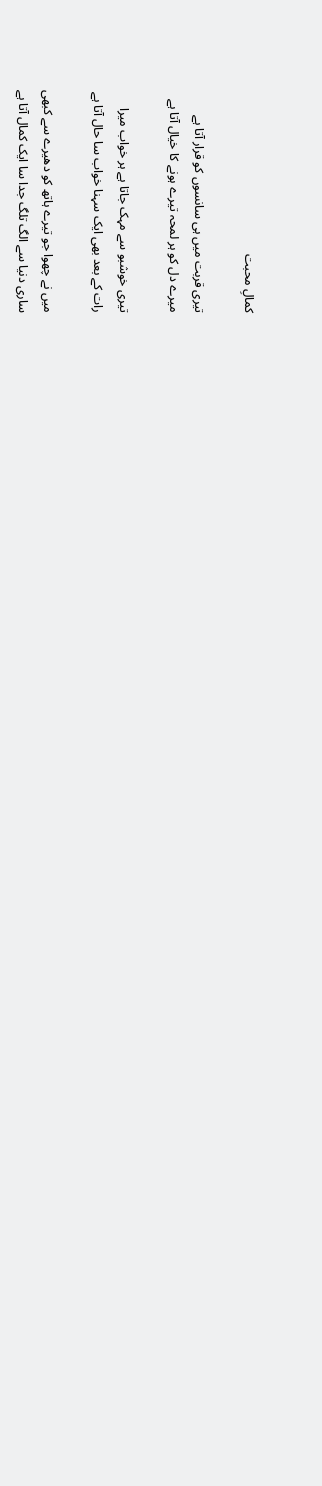کمالِ محبت

تیری قربت میں ہی سانسوں کو قرار آتا ہے
میرے دل کو ہر لمحہ تیرے ہونے کا خیال آتا ہے

تیری خوشبو سے مہک جاتا ہے ہر خواب میرا
رات کے بعد بھی ایک سہنا خواب سا حال آتا ہے

میں نے چھوا جو تیرے ہاتھ کو دھیرے سے کبھی
ساری دنیا سے الگ تلگ جدا سا ایک کمال آتا ہے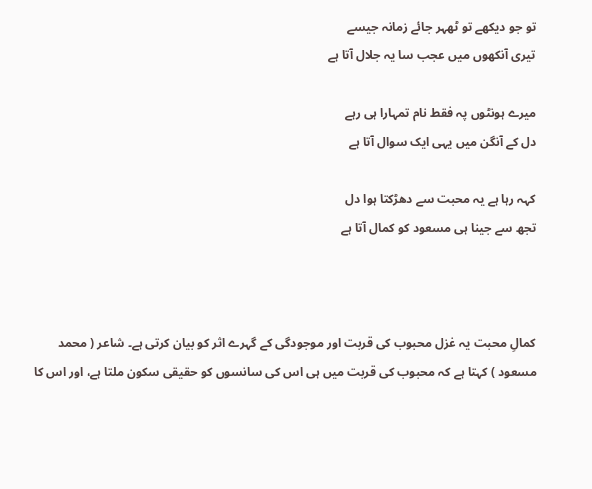تو جو دیکھے تو ٹھہر جائے زمانہ جیسے
تیری آنکھوں میں عجب سا یہ جلال آتا ہے

میرے ہونٹوں پہ فقط نام تمہارا ہی رہے
دل کے آنگن میں یہی ایک سوال آتا ہے

کہہ رہا ہے یہ محبت سے دھڑکتا ہوا دل
تجھ سے جینا ہی مسعود کو کمال آتا ہے



کمالِ محبت یہ غزل محبوب کی قربت اور موجودگی کے گہرے اثر کو بیان کرتی ہے۔ شاعر ( محمد مسعود ) کہتا ہے کہ محبوب کی قربت میں ہی اس کی سانسوں کو حقیقی سکون ملتا ہے، اور اس کا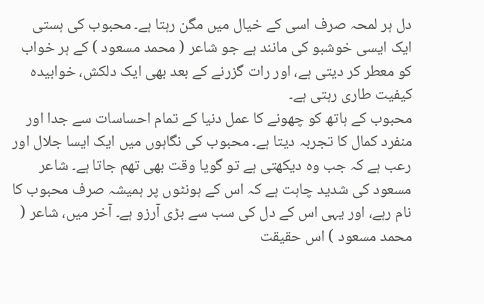دل ہر لمحہ صرف اسی کے خیال میں مگن رہتا ہے۔ محبوب کی ہستی ایک ایسی خوشبو کی مانند ہے جو شاعر ( محمد مسعود ) کے ہر خواب کو معطر کر دیتی ہے، اور رات گزرنے کے بعد بھی ایک دلکش، خوابیدہ کیفیت طاری رہتی ہے۔
محبوب کے ہاتھ کو چھونے کا عمل دنیا کے تمام احساسات سے جدا اور منفرد کمال کا تجربہ دیتا ہے۔ محبوب کی نگاہوں میں ایک ایسا جلال اور رعب ہے کہ جب وہ دیکھتی ہے تو گویا وقت بھی تھم جاتا ہے۔ شاعر مسعود کی شدید چاہت ہے کہ اس کے ہونٹوں پر ہمیشہ صرف محبوب کا نام رہے، اور یہی اس کے دل کی سب سے بڑی آرزو ہے۔ آخر میں، شاعر ( محمد مسعود ) اس حقیقت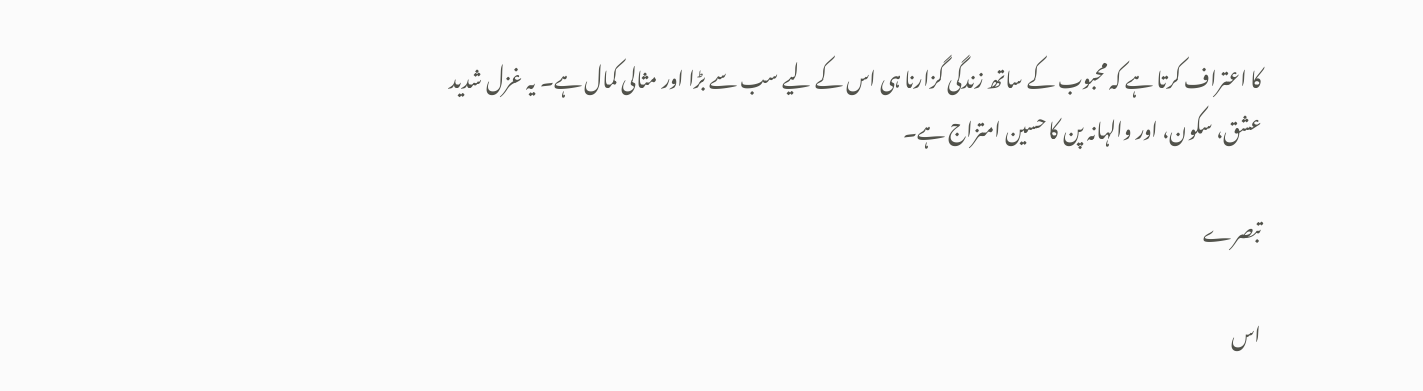کا اعتراف کرتا ہے کہ محبوب کے ساتھ زندگی گزارنا ہی اس کے لیے سب سے بڑا اور مثالی کمال ہے۔ یہ غزل شدید عشق، سکون، اور والہانہ پن کا حسین امتزاج ہے۔

تبصرے

اس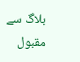بلاگ سے مقبول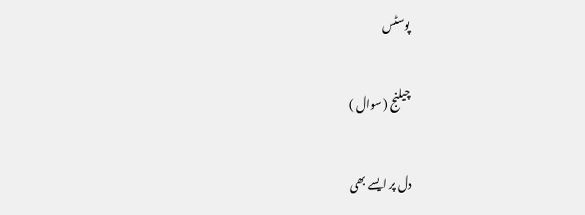پوسٹس

چیلنج ( سوال )

دل پر ایسے بھی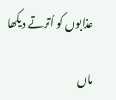عذابوں کو اُترتے دیکھا

ماں